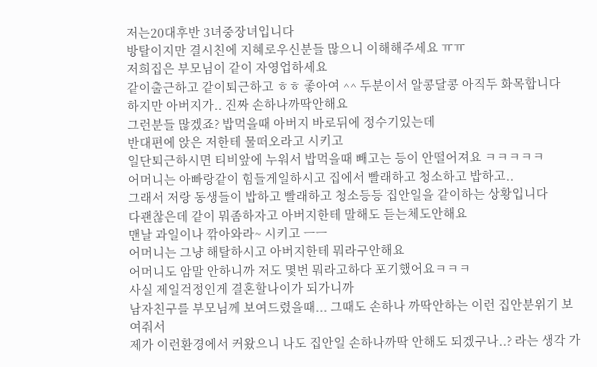저는20대후반 3녀중장녀입니다
방탈이지만 결시친에 지혜로우신분들 많으니 이해해주세요 ㅠㅠ
저희집은 부모님이 같이 자영업하세요
같이출근하고 같이퇴근하고 ㅎㅎ 좋아여 ^^ 두분이서 알콩달콩 아직두 화목합니다
하지만 아버지가.. 진짜 손하나까딱안해요
그런분들 많겠죠? 밥먹을때 아버지 바로뒤에 정수기있는데
반대편에 앉은 저한테 물떠오라고 시키고
일단퇴근하시면 티비앞에 누워서 밥먹을때 빼고는 등이 안떨어져요 ㅋㅋㅋㅋㅋ
어머니는 아빠랑같이 힘들게일하시고 집에서 빨래하고 청소하고 밥하고..
그래서 저랑 동생들이 밥하고 빨래하고 청소등등 집안일을 같이하는 상황입니다
다괜찮은데 같이 뭐좀하자고 아버지한테 말해도 듣는체도안해요
맨날 과일이나 깎아와라~ 시키고 ㅡㅡ
어머니는 그냥 해탈하시고 아버지한테 뭐라구안해요
어머니도 암말 안하니까 저도 몇번 뭐라고하다 포기했어요ㅋㅋㅋ
사실 제일걱정인게 결혼할나이가 되가니까
남자친구를 부모님께 보여드렸을때... 그때도 손하나 까딱안하는 이런 집안분위기 보여줘서
제가 이런환경에서 커왔으니 나도 집안일 손하나까딱 안해도 되겠구나..? 라는 생각 가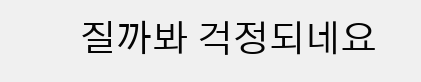질까봐 걱정되네요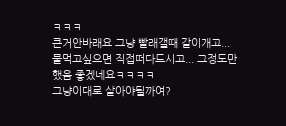ㅋㅋㅋ
큰거안바래요 그냥 빨래갤때 같이개고... 물먹고싶으면 직접떠다드시고... 그정도만 했음 좋겠네요ㅋㅋㅋㅋ
그냥이대로 살아야될까여?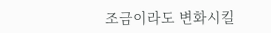조금이라도 변화시킬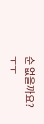순 없을까요?ㅜㅜ